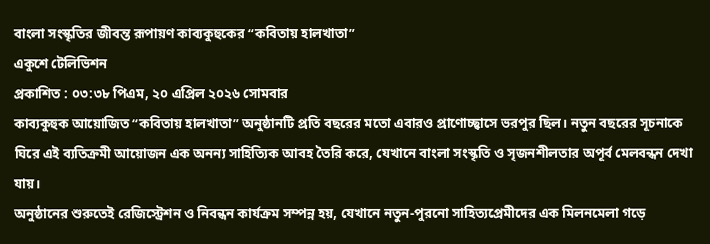বাংলা সংস্কৃতির জীবন্ত রূপায়ণ কাব্যকুহুকের “কবিতায় হালখাতা”
একুশে টেলিভিশন
প্রকাশিত : ০৩:৩৮ পিএম, ২০ এপ্রিল ২০২৬ সোমবার
কাব্যকুহুক আয়োজিত “কবিতায় হালখাতা” অনুষ্ঠানটি প্রতি বছরের মতো এবারও প্রাণোচ্ছ্বাসে ভরপুর ছিল। নতুন বছরের সূচনাকে ঘিরে এই ব্যতিক্রমী আয়োজন এক অনন্য সাহিত্যিক আবহ তৈরি করে, যেখানে বাংলা সংস্কৃতি ও সৃজনশীলতার অপূর্ব মেলবন্ধন দেখা যায়।
অনুষ্ঠানের শুরুতেই রেজিস্ট্রেশন ও নিবন্ধন কার্যক্রম সম্পন্ন হয়, যেখানে নতুন-পুরনো সাহিত্যপ্রেমীদের এক মিলনমেলা গড়ে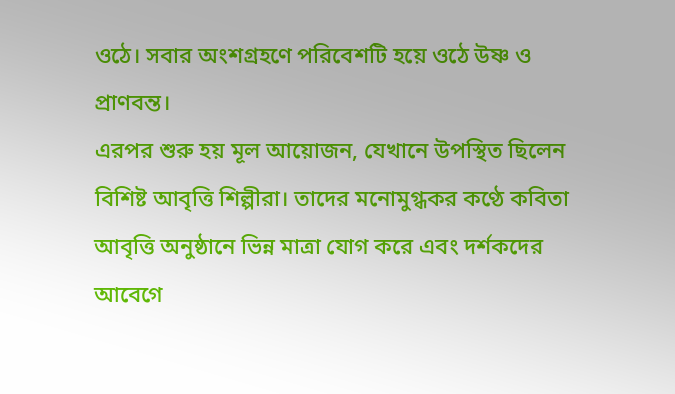ওঠে। সবার অংশগ্রহণে পরিবেশটি হয়ে ওঠে উষ্ণ ও প্রাণবন্ত।
এরপর শুরু হয় মূল আয়োজন, যেখানে উপস্থিত ছিলেন বিশিষ্ট আবৃত্তি শিল্পীরা। তাদের মনোমুগ্ধকর কণ্ঠে কবিতা আবৃত্তি অনুষ্ঠানে ভিন্ন মাত্রা যোগ করে এবং দর্শকদের আবেগে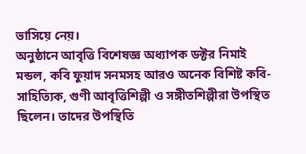ভাসিয়ে নেয়।
অনুষ্ঠানে আবৃত্তি বিশেষজ্ঞ অধ্যাপক ডক্টর নিমাই মন্ডল, কবি ফুয়াদ সনমসহ আরও অনেক বিশিষ্ট কবি-সাহিত্যিক, গুণী আবৃত্তিশিল্পী ও সঙ্গীতশিল্পীরা উপস্থিত ছিলেন। তাদের উপস্থিতি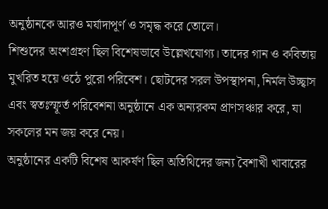অনুষ্ঠানকে আরও মর্যাদাপূর্ণ ও সমৃদ্ধ করে তোলে।
শিশুদের অংশগ্রহণ ছিল বিশেষভাবে উল্লেখযোগ্য। তাদের গান ও কবিতায় মুখরিত হয়ে ওঠে পুরো পরিবেশ। ছোটদের সরল উপস্থাপনা, নির্মল উচ্ছ্বাস এবং স্বতঃস্ফূর্ত পরিবেশনা অনুষ্ঠানে এক অন্যরকম প্রাণসঞ্চার করে, যা সকলের মন জয় করে নেয়।
অনুষ্ঠানের একটি বিশেষ আকর্ষণ ছিল অতিথিদের জন্য বৈশাখী খাবারের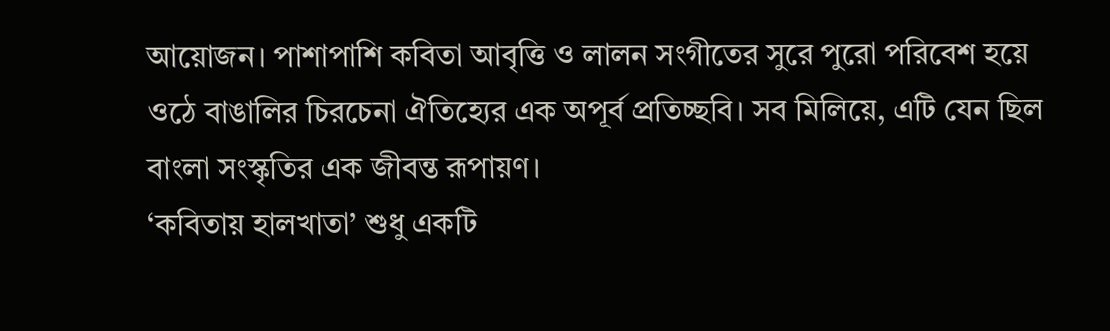আয়োজন। পাশাপাশি কবিতা আবৃত্তি ও লালন সংগীতের সুরে পুরো পরিবেশ হয়ে ওঠে বাঙালির চিরচেনা ঐতিহ্যের এক অপূর্ব প্রতিচ্ছবি। সব মিলিয়ে, এটি যেন ছিল বাংলা সংস্কৃতির এক জীবন্ত রূপায়ণ।
‘কবিতায় হালখাতা’ শুধু একটি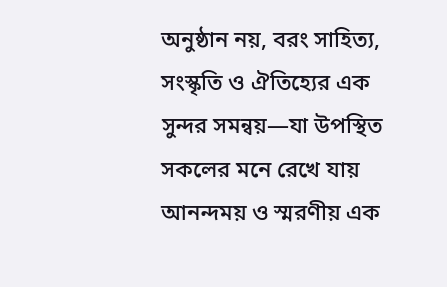অনুষ্ঠান নয়, বরং সাহিত্য, সংস্কৃতি ও ঐতিহ্যের এক সুন্দর সমন্বয়—যা উপস্থিত সকলের মনে রেখে যায় আনন্দময় ও স্মরণীয় এক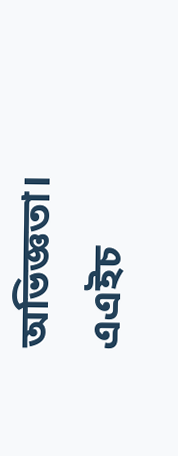অভিজ্ঞতা।
এএইচ